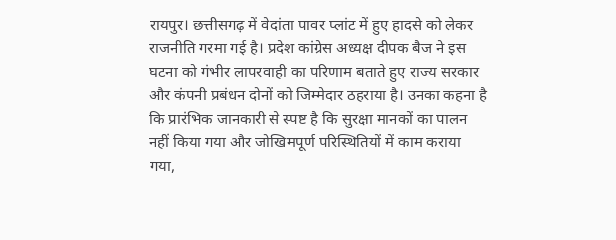रायपुर। छत्तीसगढ़ में वेदांता पावर प्लांट में हुए हादसे को लेकर राजनीति गरमा गई है। प्रदेश कांग्रेस अध्यक्ष दीपक बैज ने इस घटना को गंभीर लापरवाही का परिणाम बताते हुए राज्य सरकार और कंपनी प्रबंधन दोनों को जिम्मेदार ठहराया है। उनका कहना है कि प्रारंभिक जानकारी से स्पष्ट है कि सुरक्षा मानकों का पालन नहीं किया गया और जोखिमपूर्ण परिस्थितियों में काम कराया गया,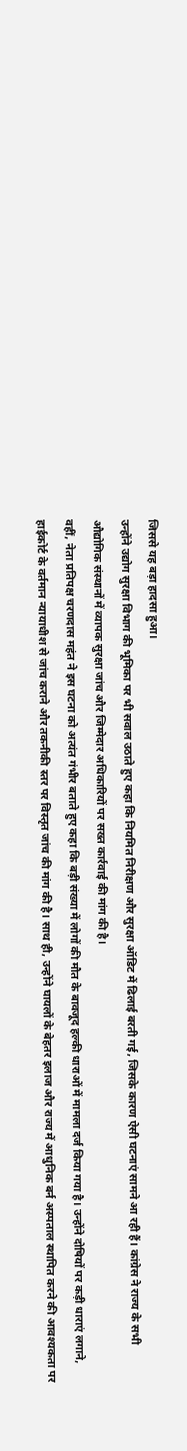जिससे यह बड़ा हादसा हुआ।
उन्होंने उद्योग सुरक्षा विभाग की भूमिका पर भी सवाल उठाते हुए कहा कि नियमित निरीक्षण और सुरक्षा ऑडिट में ढिलाई बरती गई, जिसके कारण ऐसी घटनाएं सामने आ रही हैं। कांग्रेस ने राज्य के सभी औद्योगिक संस्थानों में व्यापक सुरक्षा जांच और जिम्मेदार अधिकारियों पर सख्त कार्रवाई की मांग की है।
वहीं, नेता प्रतिपक्ष चरणदास महंत ने इस घटना को अत्यंत गंभीर बताते हुए कहा कि बड़ी संख्या में लोगों की मौत के बावजूद हल्की धाराओं में मामला दर्ज किया गया है। उन्होंने दोषियों पर कड़ी धाराएं लगाने, हाईकोर्ट के वर्तमान न्यायाधीश से जांच कराने और तकनीकी स्तर पर विस्तृत जांच की मांग की है। साथ ही, उन्होंने घायलों के बेहतर इलाज और राज्य में आधुनिक बर्न अस्पताल स्थापित करने की आवश्यकता पर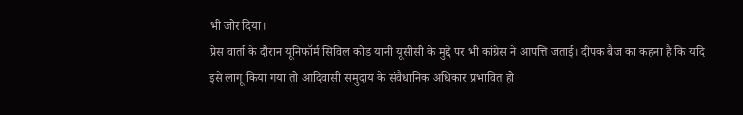भी जोर दिया।
प्रेस वार्ता के दौरान यूनिफॉर्म सिविल कोड यानी यूसीसी के मुद्दे पर भी कांग्रेस ने आपत्ति जताई। दीपक बैज का कहना है कि यदि इसे लागू किया गया तो आदिवासी समुदाय के संवैधानिक अधिकार प्रभावित हो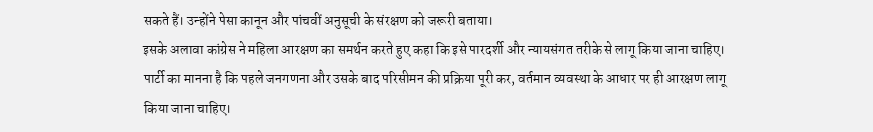सकते हैं। उन्होंने पेसा कानून और पांचवीं अनुसूची के संरक्षण को जरूरी बताया।
इसके अलावा कांग्रेस ने महिला आरक्षण का समर्थन करते हुए कहा कि इसे पारदर्शी और न्यायसंगत तरीके से लागू किया जाना चाहिए। पार्टी का मानना है कि पहले जनगणना और उसके बाद परिसीमन की प्रक्रिया पूरी कर, वर्तमान व्यवस्था के आधार पर ही आरक्षण लागू किया जाना चाहिए।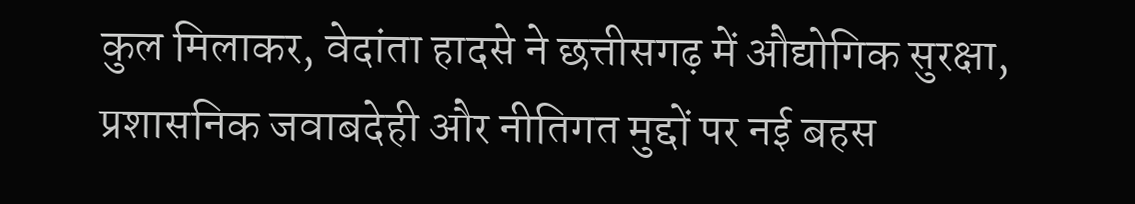कुल मिलाकर, वेदांता हादसे ने छत्तीसगढ़ में औद्योगिक सुरक्षा, प्रशासनिक जवाबदेही और नीतिगत मुद्दों पर नई बहस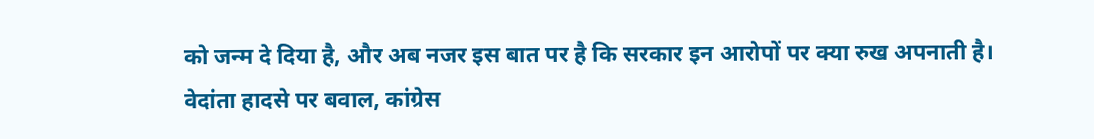को जन्म दे दिया है, और अब नजर इस बात पर है कि सरकार इन आरोपों पर क्या रुख अपनाती है।
वेदांता हादसे पर बवाल, कांग्रेस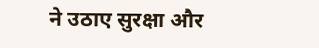ने उठाए सुरक्षा और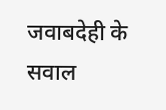जवाबदेही के सवाल